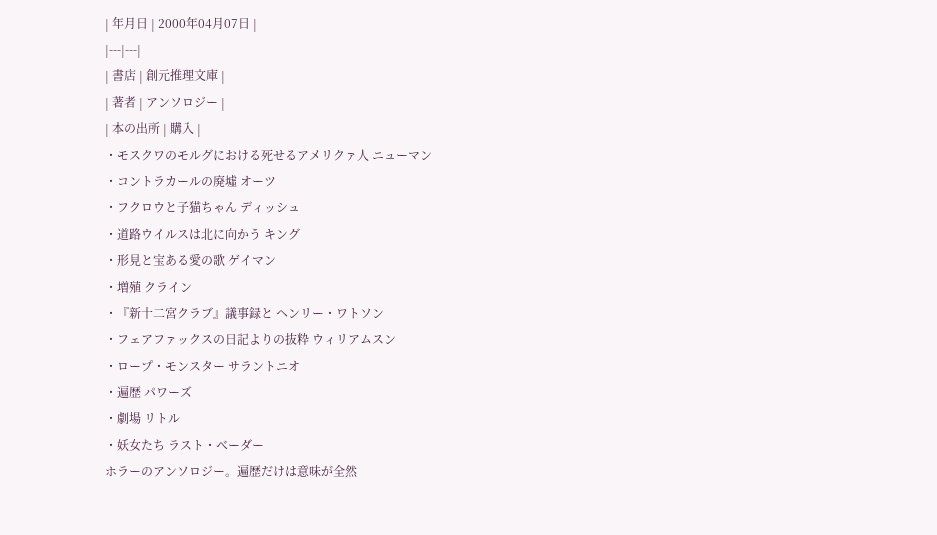| 年月日 | 2000年04月07日 |
|---|---|
| 書店 | 創元推理文庫 |
| 著者 | アンソロジー |
| 本の出所 | 購入 |
・モスクワのモルグにおける死せるアメリクァ人 ニューマン
・コントラカールの廃墟 オーツ
・フクロウと子猫ちゃん ディッシュ
・道路ウイルスは北に向かう キング
・形見と宝ある愛の歌 ゲイマン
・増殖 クライン
・『新十二宮クラブ』議事録と ヘンリー・ワトソン
・フェアファックスの日記よりの抜粋 ウィリアムスン
・ロープ・モンスター サラントニオ
・遍歴 パワーズ
・劇場 リトル
・妖女たち ラスト・ベーダー
ホラーのアンソロジー。遍歴だけは意味が全然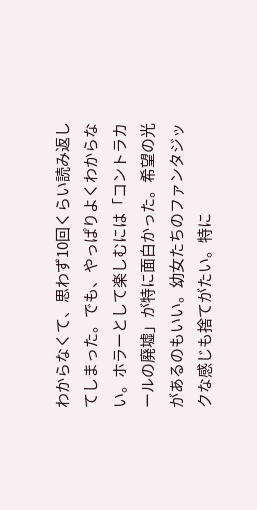わからなくて、思わず10回くらい読み返してしまった。でも、やっぱりよくわからない。ホラーとして楽しむには「コントラカールの廃墟」が特に面白かった。希望の光があるのもいい。幼女たちのファンタジックな感じも捨てがたい。特に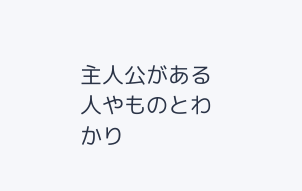主人公がある人やものとわかり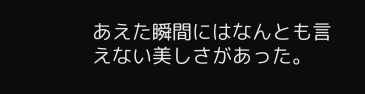あえた瞬間にはなんとも言えない美しさがあった。